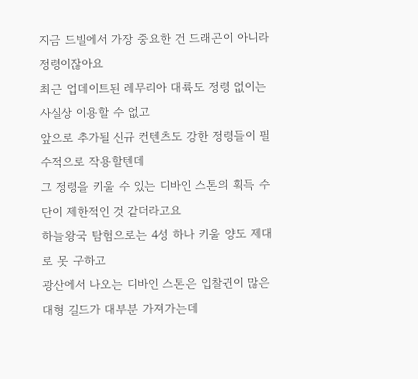지금 드빌에서 가장 중요한 건 드래곤이 아니라 정령이잖아요
최근 업데이트된 레무리아 대륙도 정령 없이는 사실상 이용할 수 없고
앞으로 추가될 신규 컨텐츠도 강한 정령들이 필수적으로 작용할텐데
그 정령을 키울 수 있는 디바인 스톤의 획득 수단이 제한적인 것 같더라고요
하늘왕국 탐험으로는 4성 하나 키울 양도 제대로 못 구하고
광산에서 나오는 디바인 스톤은 입찰귄이 많은 대형 길드가 대부분 가져가는데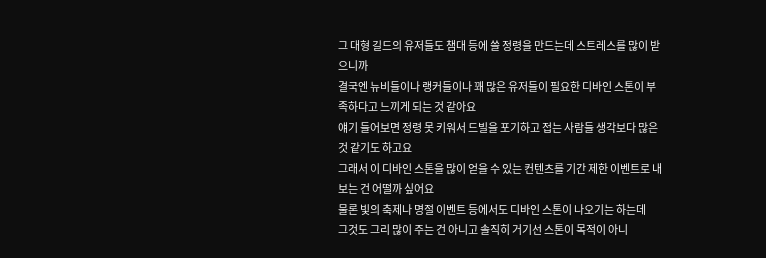그 대형 길드의 유저들도 챔대 등에 쓸 정령을 만드는데 스트레스를 많이 받으니까
결국엔 뉴비들이나 랭커들이나 꽤 많은 유저들이 필요한 디바인 스톤이 부족하다고 느끼게 되는 것 같아요
얘기 들어보면 정령 못 키워서 드빌을 포기하고 접는 사람들 생각보다 많은 것 같기도 하고요
그래서 이 디바인 스톤을 많이 얻을 수 있는 컨텐츠를 기간 제한 이벤트로 내보는 건 어떨까 싶어요
물론 빛의 축제나 명절 이벤트 등에서도 디바인 스톤이 나오기는 하는데
그것도 그리 많이 주는 건 아니고 솔직히 거기선 스톤이 목적이 아니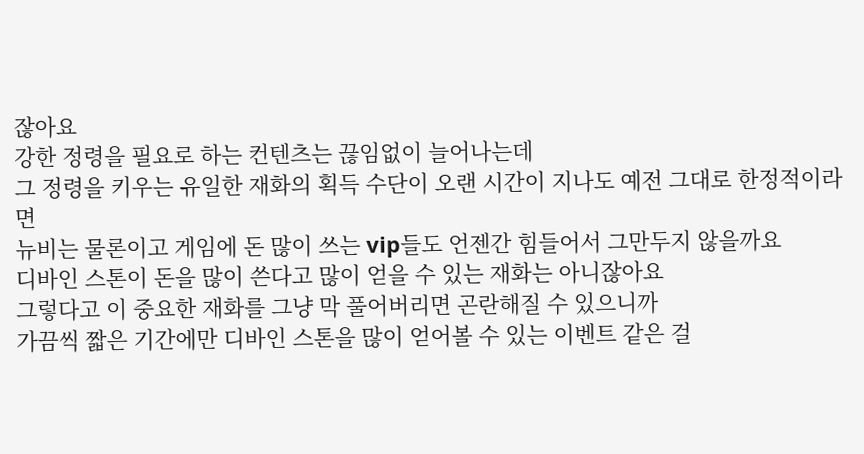잖아요
강한 정령을 필요로 하는 컨텐츠는 끊임없이 늘어나는데
그 정령을 키우는 유일한 재화의 획득 수단이 오랜 시간이 지나도 예전 그대로 한정적이라면
뉴비는 물론이고 게임에 돈 많이 쓰는 vip들도 언젠간 힘들어서 그만두지 않을까요
디바인 스톤이 돈을 많이 쓴다고 많이 얻을 수 있는 재화는 아니잖아요
그렇다고 이 중요한 재화를 그냥 막 풀어버리면 곤란해질 수 있으니까
가끔씩 짧은 기간에만 디바인 스톤을 많이 얻어볼 수 있는 이벤트 같은 걸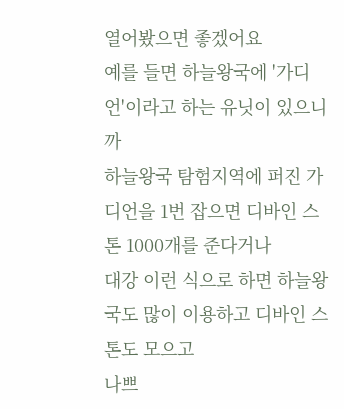열어봤으면 좋겠어요
예를 들면 하늘왕국에 '가디언'이라고 하는 유닛이 있으니까
하늘왕국 탐험지역에 퍼진 가디언을 1번 잡으면 디바인 스톤 1000개를 준다거나
대강 이런 식으로 하면 하늘왕국도 많이 이용하고 디바인 스톤도 모으고
나쁘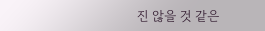진 않을 것 같은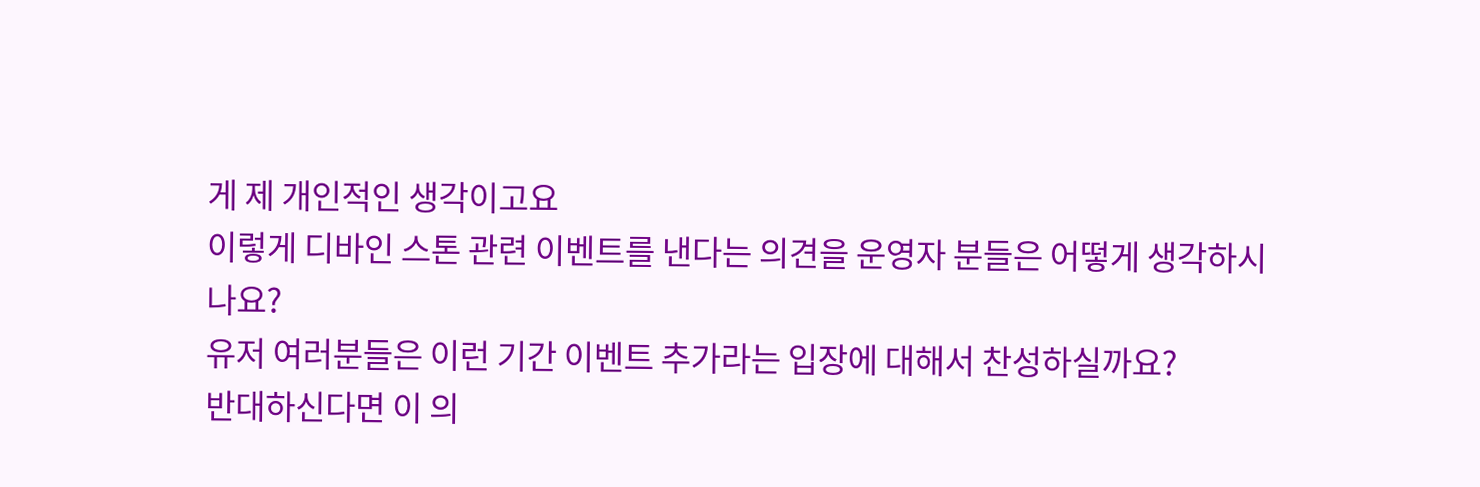게 제 개인적인 생각이고요
이렇게 디바인 스톤 관련 이벤트를 낸다는 의견을 운영자 분들은 어떻게 생각하시나요?
유저 여러분들은 이런 기간 이벤트 추가라는 입장에 대해서 찬성하실까요?
반대하신다면 이 의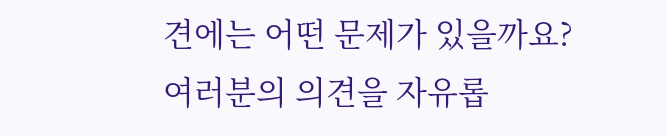견에는 어떤 문제가 있을까요?
여러분의 의견을 자유롭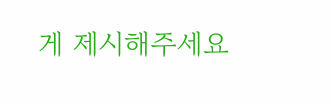게 제시해주세요